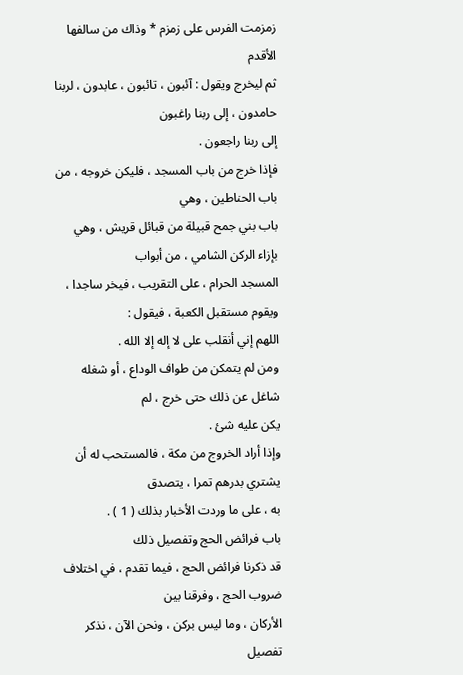زمزمت الفرس على زمزم * وذاك من سالفها الأقدم
ثم ليخرج ويقول : آئبون ، تائبون ، عابدون ، لربنا حامدون ، إلى ربنا راغبون
إلى ربنا راجعون .
فإذا خرج من باب المسجد ، فليكن خروجه ، من باب الحناطين ، وهي
باب بني جمح قبيلة من قبائل قريش ، وهي بإزاء الركن الشامي ، من أبواب
المسجد الحرام ، على التقريب ، فيخر ساجدا ، ويقوم مستقبل الكعبة ، فيقول :
اللهم إني أنقلب على لا إله إلا الله .
ومن لم يتمكن من طواف الوداع ، أو شغله شاغل عن ذلك حتى خرج ، لم
يكن عليه شئ .
وإذا أراد الخروج من مكة ، فالمستحب له أن يشتري بدرهم تمرا ، يتصدق
به ، على ما وردت الأخبار بذلك ( 1 ) .
باب فرائض الحج وتفصيل ذلك
قد ذكرنا فرائض الحج ، فيما تقدم ، في اختلاف ضروب الحج ، وفرقنا بين
الأركان ، وما ليس بركن ، ونحن الآن ، نذكر تفصيل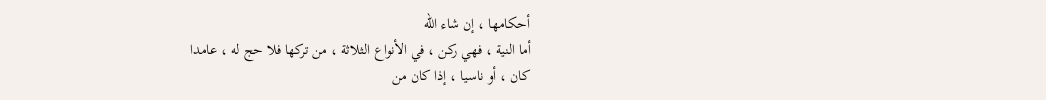أحكامها ، إن شاء الله
أما النية ، فهي ركن ، في الأنواع الثلاثة ، من تركها فلا حج له ، عامدا
كان ، أو ناسيا ، إذا كان من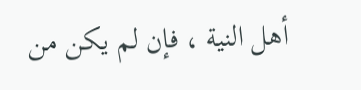أهل النية ، فإن لم يكن من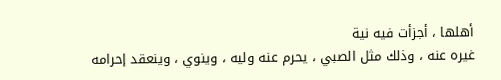أهلها ، أجزأت فيه نية
غيره عنه ، وذلك مثل الصبي ، يحرم عنه وليه ، وينوي ، وينعقد إحرامه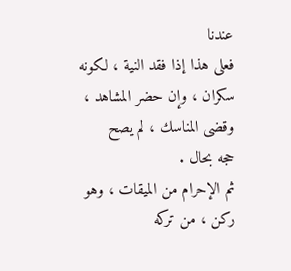عندنا
فعلى هذا إذا فقد النية ، لكونه سكران ، وإن حضر المشاهد ، وقضى المناسك ، لم يصح
حجه بحال .
ثم الإحرام من الميقات ، وهو ركن ، من تركه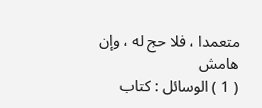متعمدا ، فلا حج له ، وإن
هامش
( 1 ) الوسائل : كتاب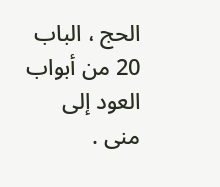الحج ، الباب 20 من أبواب العود إلى منى .